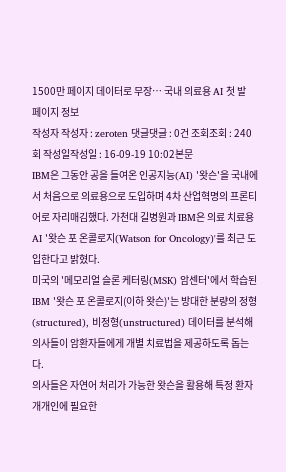1500만 페이지 데이터로 무장… 국내 의료용 AI 첫 발
페이지 정보
작성자 작성자 : zeroten 댓글댓글 : 0건 조회조회 : 240회 작성일작성일 : 16-09-19 10:02본문
IBM은 그동안 공을 들여온 인공지능(AI) '왓슨'을 국내에서 처음으로 의료용으로 도입하며 4차 산업혁명의 프론티어로 자리매김했다. 가천대 길병원과 IBM은 의료 치료용 AI '왓슨 포 온콜로지(Watson for Oncology)'를 최근 도입한다고 밝혔다.
미국의 '메모리얼 슬론 케터링(MSK) 암센터'에서 학습된 IBM '왓슨 포 온콜로지(이하 왓슨)'는 방대한 분량의 정형(structured), 비정형(unstructured) 데이터를 분석해 의사들이 암환자들에게 개별 치료법을 제공하도록 돕는다.
의사들은 자연어 처리가 가능한 왓슨을 활용해 특정 환자 개개인에 필요한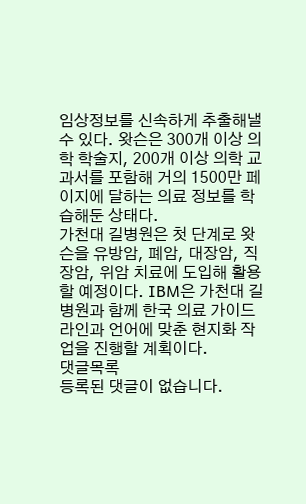임상정보를 신속하게 추출해낼 수 있다. 왓슨은 300개 이상 의학 학술지, 200개 이상 의학 교과서를 포함해 거의 1500만 페이지에 달하는 의료 정보를 학습해둔 상태다.
가천대 길병원은 첫 단계로 왓슨을 유방암, 폐암, 대장암, 직장암, 위암 치료에 도입해 활용할 예정이다. IBM은 가천대 길병원과 함께 한국 의료 가이드라인과 언어에 맞춘 현지화 작업을 진행할 계획이다.
댓글목록
등록된 댓글이 없습니다.